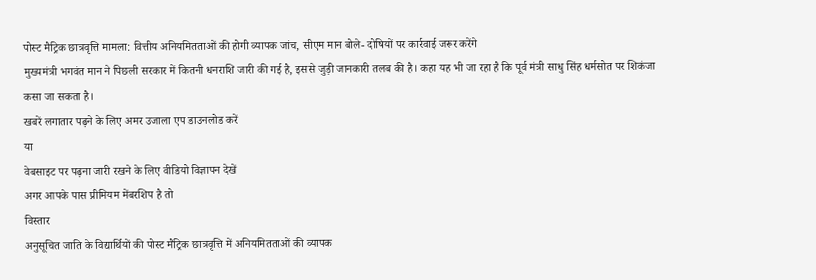पोस्ट मैट्रिक छात्रवृत्ति मामला: वित्तीय अनियमितताओं की होगी व्यापक जांच, सीएम मान बोले- दोषियों पर कार्रवाई जरूर करेंगे
मुख्यमंत्री भगवंत मान ने पिछली सरकार में कितनी धनराशि जारी की गई है, इससे जुड़ी जानकारी तलब की है। कहा यह भी जा रहा है कि पूर्व मंत्री साधु सिंह धर्मसोत पर शिकंजा कसा जा सकता है।
खबरें लगातार पढ़ने के लिए अमर उजाला एप डाउनलोड करें
या
वेबसाइट पर पढ़ना जारी रखने के लिए वीडियो विज्ञापन देखें
अगर आपके पास प्रीमियम मेंबरशिप है तो
विस्तार
अनुसूचित जाति के विद्यार्थियों की पोस्ट मैट्रिक छात्रवृत्ति में अनियमितताओं की व्यापक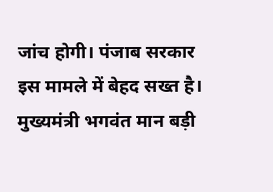जांच होगी। पंजाब सरकार इस मामले में बेहद सख्त है। मुख्यमंत्री भगवंत मान बड़ी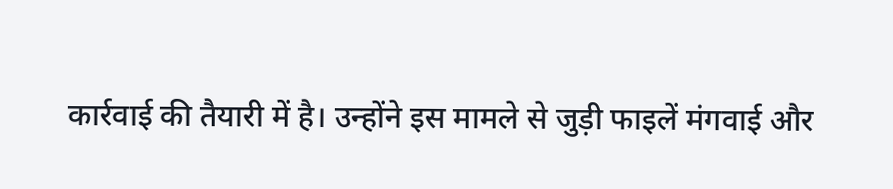कार्रवाई की तैयारी में है। उन्होंने इस मामले से जुड़ी फाइलें मंगवाई और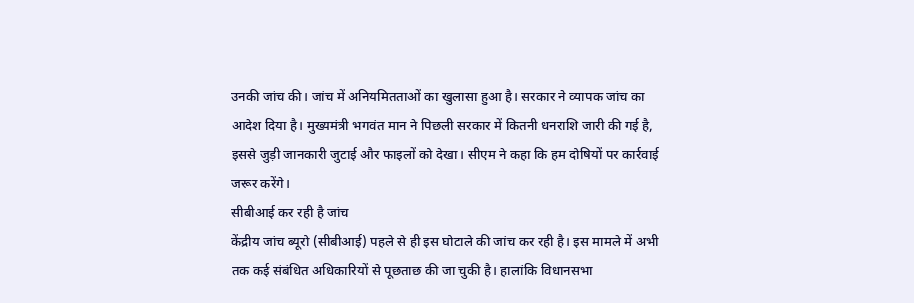उनकी जांच की। जांच में अनियमितताओं का खुलासा हुआ है। सरकार ने व्यापक जांच का आदेश दिया है। मुख्यमंत्री भगवंत मान ने पिछली सरकार में कितनी धनराशि जारी की गई है, इससे जुड़ी जानकारी जुटाई और फाइलों को देखा। सीएम ने कहा कि हम दोषियों पर कार्रवाई जरूर करेंगे।
सीबीआई कर रही है जांच
केंद्रीय जांच ब्यूरो (सीबीआई) पहले से ही इस घोटाले की जांच कर रही है। इस मामले में अभी तक कई संबंधित अधिकारियों से पूछताछ की जा चुकी है। हालांकि विधानसभा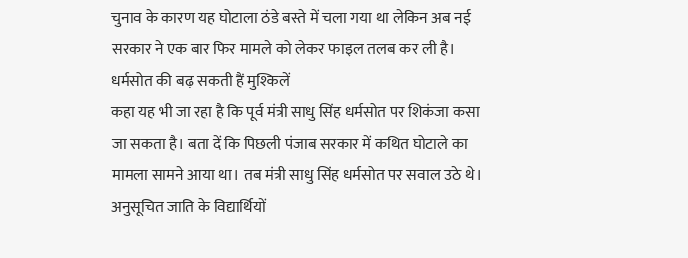चुनाव के कारण यह घोटाला ठंडे बस्ते में चला गया था लेकिन अब नई सरकार ने एक बार फिर मामले को लेकर फाइल तलब कर ली है।
धर्मसोत की बढ़ सकती हैं मुश्किलें
कहा यह भी जा रहा है कि पूर्व मंत्री साधु सिंह धर्मसोत पर शिकंजा कसा जा सकता है। बता दें कि पिछली पंजाब सरकार में कथित घोटाले का मामला सामने आया था। तब मंत्री साधु सिंह धर्मसोत पर सवाल उठे थे। अनुसूचित जाति के विद्यार्थियों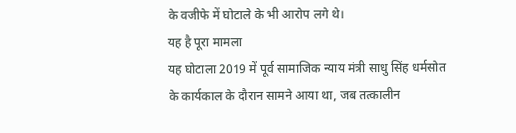के वजीफे में घोटाले के भी आरोप लगे थे।
यह है पूरा मामला
यह घोटाला 2019 में पूर्व सामाजिक न्याय मंत्री साधु सिंह धर्मसोत के कार्यकाल के दौरान सामने आया था, जब तत्कालीन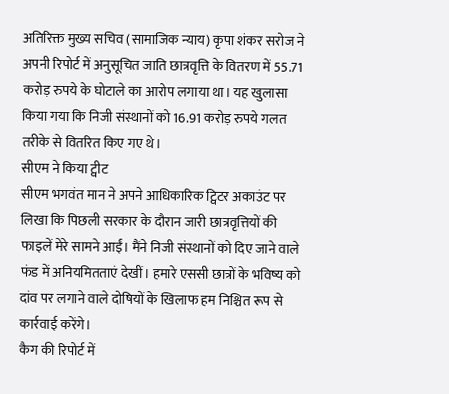अतिरिक्त मुख्य सचिव (सामाजिक न्याय) कृपा शंकर सरोज ने अपनी रिपोर्ट में अनुसूचित जाति छात्रवृत्ति के वितरण में 55.71 करोड़ रुपये के घोटाले का आरोप लगाया था। यह खुलासा किया गया कि निजी संस्थानों को 16.91 करोड़ रुपये गलत तरीके से वितरित किए गए थे।
सीएम ने किया ट्वीट
सीएम भगवंत मान ने अपने आधिकारिक ट्विटर अकाउंट पर लिखा कि पिछली सरकार के दौरान जारी छात्रवृत्तियों की फाइलें मेरे सामने आईं। मैंने निजी संस्थानों को दिए जाने वाले फंड में अनियमितताएं देखीं। हमारे एससी छात्रों के भविष्य को दांव पर लगाने वाले दोषियों के खिलाफ हम निश्चित रूप से कार्रवाई करेंगे।
कैग की रिपोर्ट में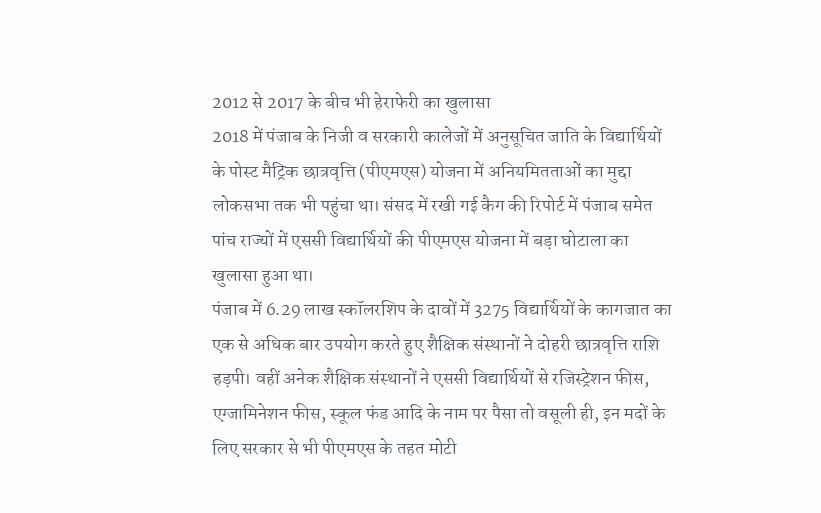2012 से 2017 के बीच भी हेराफेरी का खुलासा
2018 में पंजाब के निजी व सरकारी कालेजों में अनुसूचित जाति के विद्यार्थियों के पोस्ट मैट्रिक छात्रवृत्ति (पीएमएस) योजना में अनियमितताओं का मुद्दा लोकसभा तक भी पहुंचा था। संसद में रखी गई कैग की रिपोर्ट में पंजाब समेत पांच राज्यों में एससी विद्यार्थियों की पीएमएस योजना में बड़ा घोटाला का खुलासा हुआ था।
पंजाब में 6.29 लाख स्कॉलरशिप के दावों में 3275 विद्यार्थियों के कागजात का एक से अधिक बार उपयोग करते हुए शैक्षिक संस्थानों ने दोहरी छात्रवृत्ति राशि हड़पी। वहीं अनेक शैक्षिक संस्थानों ने एससी विद्यार्थियों से रजिस्ट्रेशन फीस, एग्जामिनेशन फीस, स्कूल फंड आदि के नाम पर पैसा तो वसूली ही, इन मदों के लिए सरकार से भी पीएमएस के तहत मोटी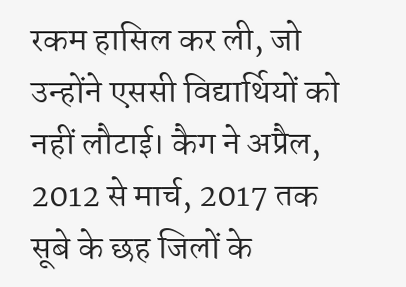रकम हासिल कर ली, जो उन्होंने एससी विद्यार्थियों को नहीं लौटाई। कैग ने अप्रैल, 2012 से मार्च, 2017 तक सूबे के छह जिलों के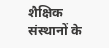शैक्षिक संस्थानों के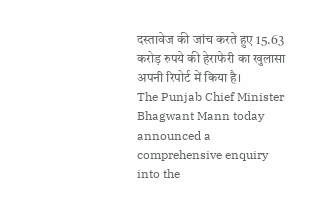दस्तावेज की जांच करते हुए 15.63 करोड़ रुपये की हेराफेरी का खुलासा अपनी रिपोर्ट में किया है।
The Punjab Chief Minister Bhagwant Mann today announced a comprehensive enquiry into the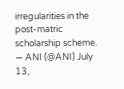irregularities in the post-matric scholarship scheme.
— ANI (@ANI) July 13,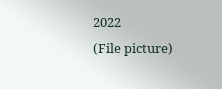2022
(File picture)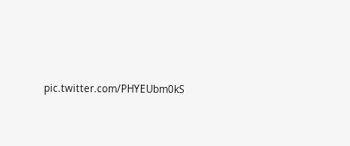pic.twitter.com/PHYEUbm0kS